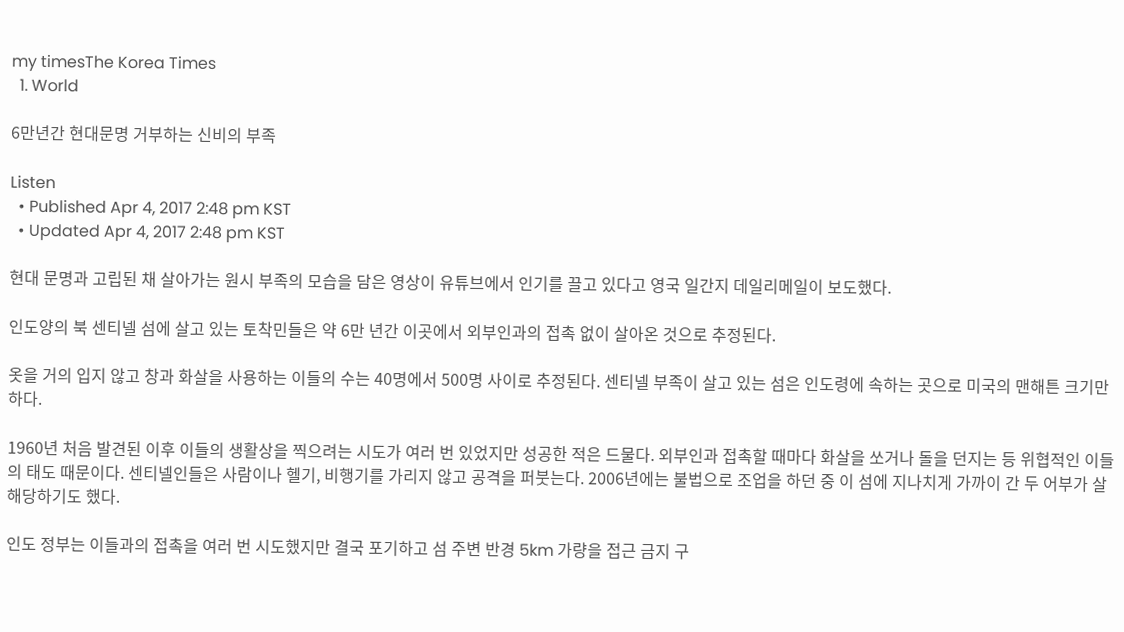my timesThe Korea Times
  1. World

6만년간 현대문명 거부하는 신비의 부족

Listen
  • Published Apr 4, 2017 2:48 pm KST
  • Updated Apr 4, 2017 2:48 pm KST

현대 문명과 고립된 채 살아가는 원시 부족의 모습을 담은 영상이 유튜브에서 인기를 끌고 있다고 영국 일간지 데일리메일이 보도했다.

인도양의 북 센티넬 섬에 살고 있는 토착민들은 약 6만 년간 이곳에서 외부인과의 접촉 없이 살아온 것으로 추정된다.

옷을 거의 입지 않고 창과 화살을 사용하는 이들의 수는 40명에서 500명 사이로 추정된다. 센티넬 부족이 살고 있는 섬은 인도령에 속하는 곳으로 미국의 맨해튼 크기만 하다.

1960년 처음 발견된 이후 이들의 생활상을 찍으려는 시도가 여러 번 있었지만 성공한 적은 드물다. 외부인과 접촉할 때마다 화살을 쏘거나 돌을 던지는 등 위협적인 이들의 태도 때문이다. 센티넬인들은 사람이나 헬기, 비행기를 가리지 않고 공격을 퍼붓는다. 2006년에는 불법으로 조업을 하던 중 이 섬에 지나치게 가까이 간 두 어부가 살해당하기도 했다.

인도 정부는 이들과의 접촉을 여러 번 시도했지만 결국 포기하고 섬 주변 반경 5km 가량을 접근 금지 구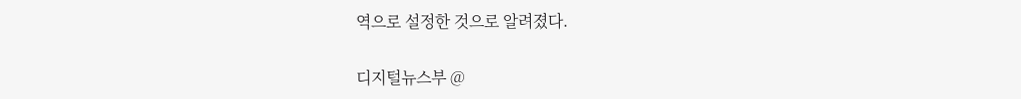역으로 설정한 것으로 알려졌다.

디지털뉴스부 @